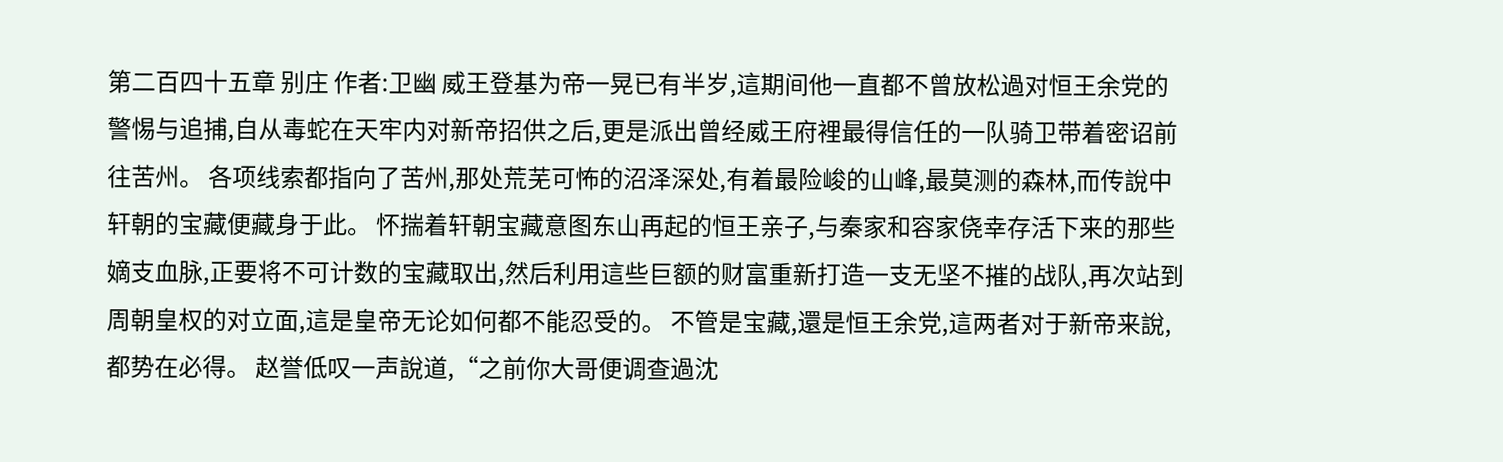第二百四十五章 别庄 作者:卫幽 威王登基为帝一晃已有半岁,這期间他一直都不曾放松過对恒王余党的警惕与追捕,自从毒蛇在天牢内对新帝招供之后,更是派出曾经威王府裡最得信任的一队骑卫带着密诏前往苦州。 各项线索都指向了苦州,那处荒芜可怖的沼泽深处,有着最险峻的山峰,最莫测的森林,而传說中轩朝的宝藏便藏身于此。 怀揣着轩朝宝藏意图东山再起的恒王亲子,与秦家和容家侥幸存活下来的那些嫡支血脉,正要将不可计数的宝藏取出,然后利用這些巨额的财富重新打造一支无坚不摧的战队,再次站到周朝皇权的对立面,這是皇帝无论如何都不能忍受的。 不管是宝藏,還是恒王余党,這两者对于新帝来說,都势在必得。 赵誉低叹一声說道,“之前你大哥便调查過沈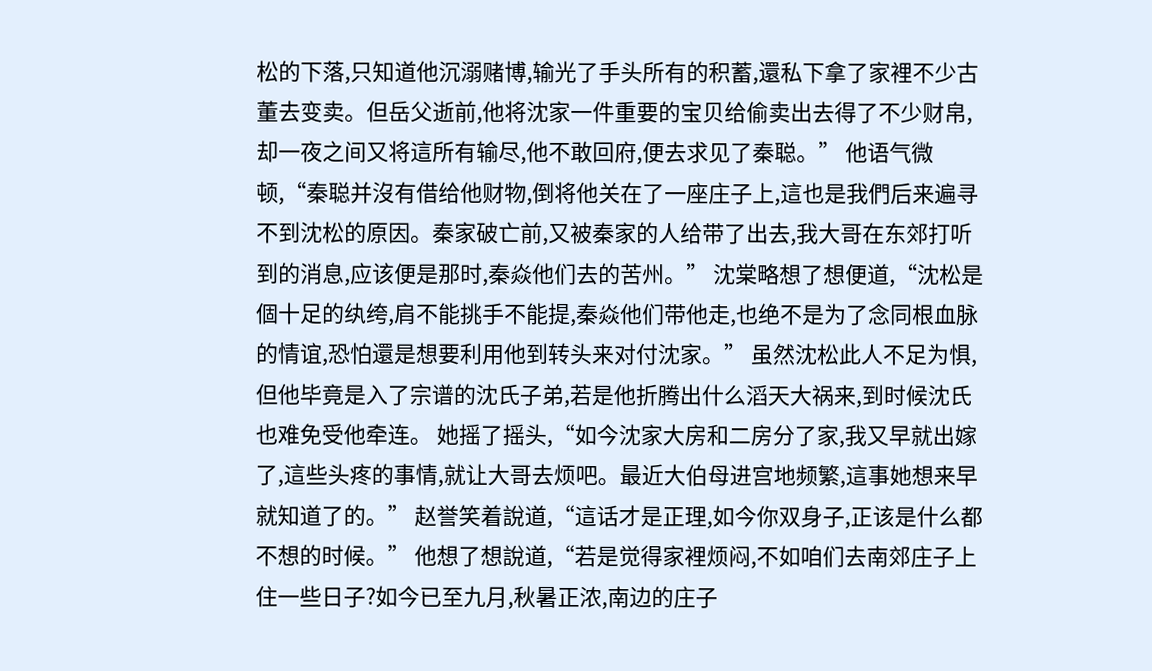松的下落,只知道他沉溺赌博,输光了手头所有的积蓄,還私下拿了家裡不少古董去变卖。但岳父逝前,他将沈家一件重要的宝贝给偷卖出去得了不少财帛,却一夜之间又将這所有输尽,他不敢回府,便去求见了秦聪。” 他语气微顿,“秦聪并沒有借给他财物,倒将他关在了一座庄子上,這也是我們后来遍寻不到沈松的原因。秦家破亡前,又被秦家的人给带了出去,我大哥在东郊打听到的消息,应该便是那时,秦焱他们去的苦州。” 沈棠略想了想便道,“沈松是個十足的纨绔,肩不能挑手不能提,秦焱他们带他走,也绝不是为了念同根血脉的情谊,恐怕還是想要利用他到转头来对付沈家。” 虽然沈松此人不足为惧,但他毕竟是入了宗谱的沈氏子弟,若是他折腾出什么滔天大祸来,到时候沈氏也难免受他牵连。 她摇了摇头,“如今沈家大房和二房分了家,我又早就出嫁了,這些头疼的事情,就让大哥去烦吧。最近大伯母进宫地频繁,這事她想来早就知道了的。” 赵誉笑着說道,“這话才是正理,如今你双身子,正该是什么都不想的时候。” 他想了想說道,“若是觉得家裡烦闷,不如咱们去南郊庄子上住一些日子?如今已至九月,秋暑正浓,南边的庄子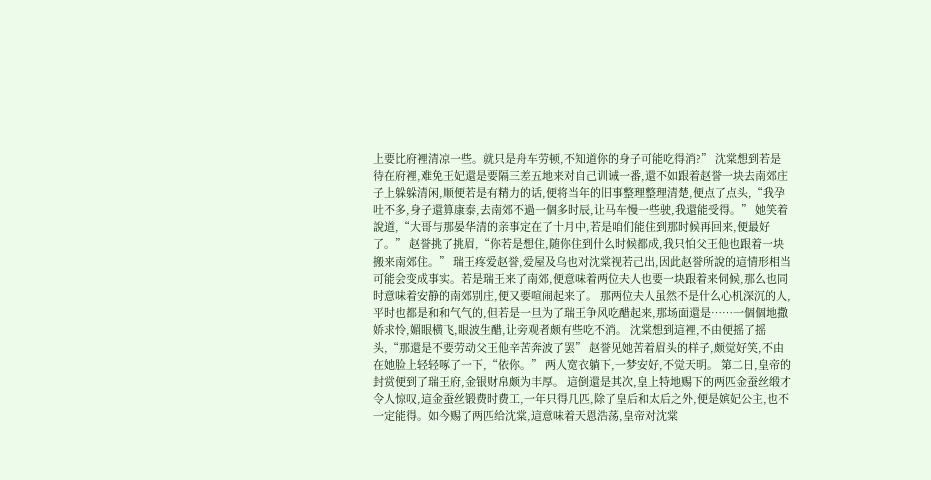上要比府裡清凉一些。就只是舟车劳顿,不知道你的身子可能吃得消?” 沈棠想到若是待在府裡,难免王妃還是要隔三差五地来对自己训诫一番,還不如跟着赵誉一块去南郊庄子上躲躲清闲,顺便若是有精力的话,便将当年的旧事整理整理清楚,便点了点头,“我孕吐不多,身子還算康泰,去南郊不過一個多时辰,让马车慢一些驶,我還能受得。” 她笑着說道,“大哥与那晏华清的亲事定在了十月中,若是咱们能住到那时候再回来,便最好了。” 赵誉挑了挑眉,“你若是想住,随你住到什么时候都成,我只怕父王他也跟着一块搬来南郊住。” 瑞王疼爱赵誉,爱屋及乌也对沈棠视若己出,因此赵誉所說的這情形相当可能会变成事实。若是瑞王来了南郊,便意味着两位夫人也要一块跟着来伺候,那么也同时意味着安静的南郊别庄,便又要喧闹起来了。 那两位夫人虽然不是什么心机深沉的人,平时也都是和和气气的,但若是一旦为了瑞王争风吃醋起来,那场面還是……一個個地撒娇求怜,媚眼横飞,眼波生醋,让旁观者颇有些吃不消。 沈棠想到這裡,不由便摇了摇头,“那還是不要劳动父王他辛苦奔波了罢” 赵誉见她苦着眉头的样子,颇觉好笑,不由在她脸上轻轻啄了一下,“依你。” 两人宽衣躺下,一梦安好,不觉天明。 第二日,皇帝的封赏便到了瑞王府,金银财帛颇为丰厚。 這倒還是其次,皇上特地赐下的两匹金蚕丝缎才令人惊叹,這金蚕丝锻费时费工,一年只得几匹,除了皇后和太后之外,便是嫔妃公主,也不一定能得。如今赐了两匹给沈棠,這意味着天恩浩荡,皇帝对沈棠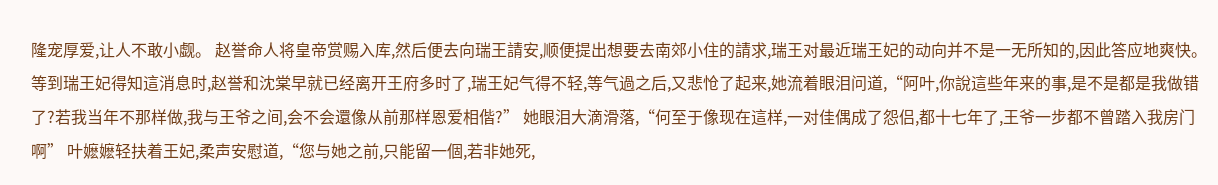隆宠厚爱,让人不敢小觑。 赵誉命人将皇帝赏赐入库,然后便去向瑞王請安,顺便提出想要去南郊小住的請求,瑞王对最近瑞王妃的动向并不是一无所知的,因此答应地爽快。 等到瑞王妃得知這消息时,赵誉和沈棠早就已经离开王府多时了,瑞王妃气得不轻,等气過之后,又悲怆了起来,她流着眼泪问道,“阿叶,你說這些年来的事,是不是都是我做错了?若我当年不那样做,我与王爷之间,会不会還像从前那样恩爱相偕?” 她眼泪大滴滑落,“何至于像现在這样,一对佳偶成了怨侣,都十七年了,王爷一步都不曾踏入我房门啊” 叶嬷嬷轻扶着王妃,柔声安慰道,“您与她之前,只能留一個,若非她死,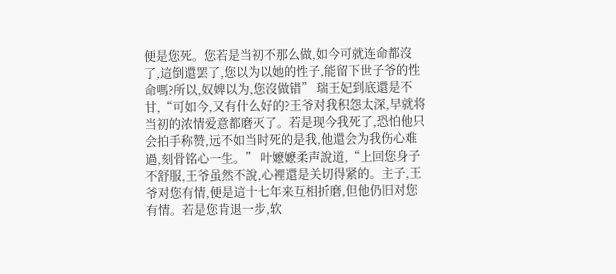便是您死。您若是当初不那么做,如今可就连命都沒了,這倒還罢了,您以为以她的性子,能留下世子爷的性命嗎?所以,奴婢以为,您沒做错” 瑞王妃到底還是不甘,“可如今,又有什么好的?王爷对我积怨太深,早就将当初的浓情爱意都磨灭了。若是现今我死了,恐怕他只会拍手称赞,远不如当时死的是我,他還会为我伤心难過,刻骨铭心一生。” 叶嬷嬷柔声說道,“上回您身子不舒服,王爷虽然不說,心裡還是关切得紧的。主子,王爷对您有情,便是這十七年来互相折磨,但他仍旧对您有情。若是您肯退一步,软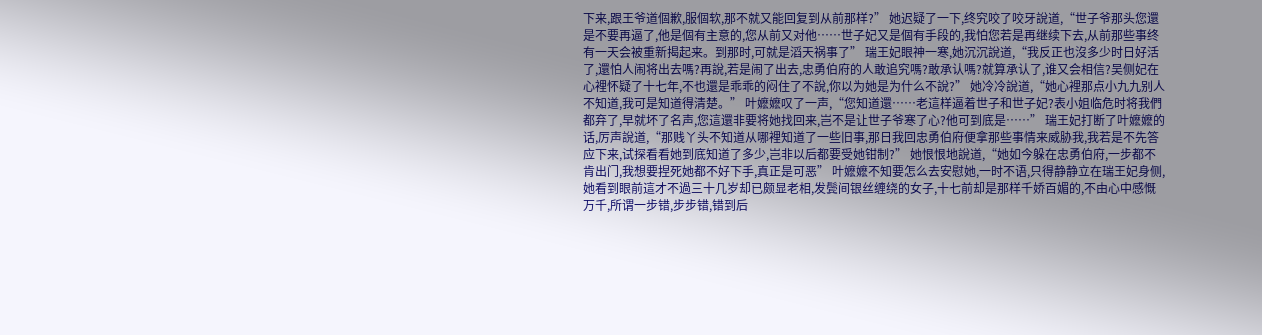下来,跟王爷道個歉,服個软,那不就又能回复到从前那样?” 她迟疑了一下,终究咬了咬牙說道,“世子爷那头您還是不要再逼了,他是個有主意的,您从前又对他……世子妃又是個有手段的,我怕您若是再继续下去,从前那些事终有一天会被重新揭起来。到那时,可就是滔天祸事了” 瑞王妃眼神一寒,她沉沉說道,“我反正也沒多少时日好活了,還怕人闹将出去嗎?再說,若是闹了出去,忠勇伯府的人敢追究嗎?敢承认嗎?就算承认了,谁又会相信?吴侧妃在心裡怀疑了十七年,不也還是乖乖的闷住了不說,你以为她是为什么不說?” 她冷冷說道,“她心裡那点小九九别人不知道,我可是知道得清楚。” 叶嬷嬷叹了一声,“您知道還……老這样逼着世子和世子妃?表小姐临危时将我們都弃了,早就坏了名声,您這還非要将她找回来,岂不是让世子爷寒了心?他可到底是……” 瑞王妃打断了叶嬷嬷的话,厉声說道,“那贱丫头不知道从哪裡知道了一些旧事,那日我回忠勇伯府便拿那些事情来威胁我,我若是不先答应下来,试探看看她到底知道了多少,岂非以后都要受她钳制?” 她恨恨地說道,“她如今躲在忠勇伯府,一步都不肯出门,我想要捏死她都不好下手,真正是可恶” 叶嬷嬷不知要怎么去安慰她,一时不语,只得静静立在瑞王妃身侧,她看到眼前這才不過三十几岁却已颇显老相,发鬓间银丝缠绕的女子,十七前却是那样千娇百媚的,不由心中感慨万千,所谓一步错,步步错,错到后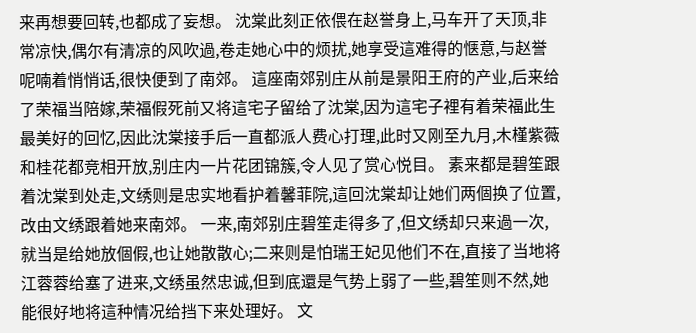来再想要回转,也都成了妄想。 沈棠此刻正依偎在赵誉身上,马车开了天顶,非常凉快,偶尔有清凉的风吹過,卷走她心中的烦扰,她享受這难得的惬意,与赵誉呢喃着悄悄话,很快便到了南郊。 這座南郊别庄从前是景阳王府的产业,后来给了荣福当陪嫁,荣福假死前又将這宅子留给了沈棠,因为這宅子裡有着荣福此生最美好的回忆,因此沈棠接手后一直都派人费心打理,此时又刚至九月,木槿紫薇和桂花都竞相开放,别庄内一片花团锦簇,令人见了赏心悦目。 素来都是碧笙跟着沈棠到处走,文绣则是忠实地看护着馨菲院,這回沈棠却让她们两個换了位置,改由文绣跟着她来南郊。 一来,南郊别庄碧笙走得多了,但文绣却只来過一次,就当是给她放個假,也让她散散心;二来则是怕瑞王妃见他们不在,直接了当地将江蓉蓉给塞了进来,文绣虽然忠诚,但到底還是气势上弱了一些,碧笙则不然,她能很好地将這种情况给挡下来处理好。 文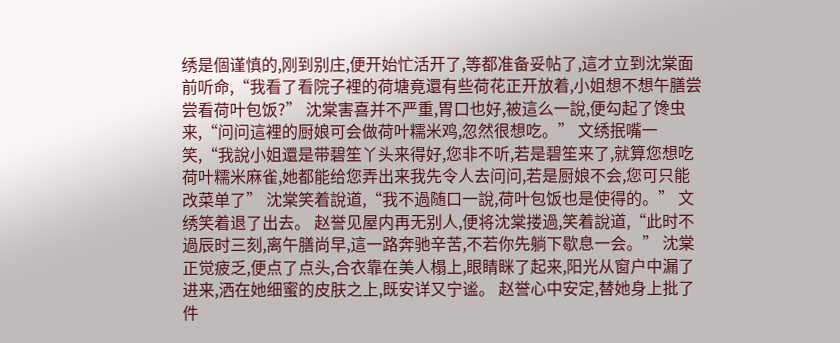绣是個谨慎的,刚到别庄,便开始忙活开了,等都准备妥帖了,這才立到沈棠面前听命,“我看了看院子裡的荷塘竟還有些荷花正开放着,小姐想不想午膳尝尝看荷叶包饭?” 沈棠害喜并不严重,胃口也好,被這么一說,便勾起了馋虫来,“问问這裡的厨娘可会做荷叶糯米鸡,忽然很想吃。” 文绣抿嘴一笑,“我說小姐還是带碧笙丫头来得好,您非不听,若是碧笙来了,就算您想吃荷叶糯米麻雀,她都能给您弄出来我先令人去问问,若是厨娘不会,您可只能改菜单了” 沈棠笑着說道,“我不過随口一說,荷叶包饭也是使得的。” 文绣笑着退了出去。 赵誉见屋内再无别人,便将沈棠搂過,笑着說道,“此时不過辰时三刻,离午膳尚早,這一路奔驰辛苦,不若你先躺下歇息一会。” 沈棠正觉疲乏,便点了点头,合衣靠在美人榻上,眼睛眯了起来,阳光从窗户中漏了进来,洒在她细蜜的皮肤之上,既安详又宁谧。 赵誉心中安定,替她身上批了件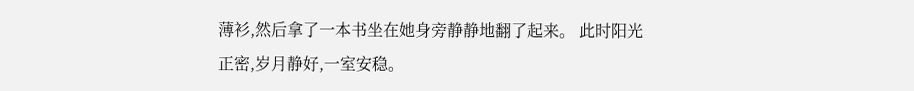薄衫,然后拿了一本书坐在她身旁静静地翻了起来。 此时阳光正密,岁月静好,一室安稳。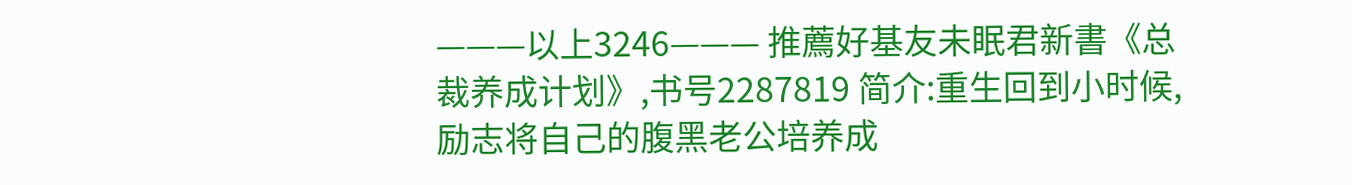———以上3246——— 推薦好基友未眠君新書《总裁养成计划》,书号2287819 简介:重生回到小时候,励志将自己的腹黑老公培养成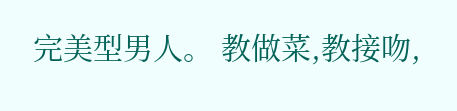完美型男人。 教做菜,教接吻,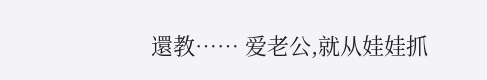還教…… 爱老公,就从娃娃抓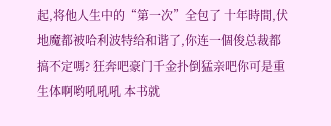起,将他人生中的“第一次”全包了 十年時間,伏地魔都被哈利波特给和谐了,你连一個俊总裁都搞不定嗎? 狂奔吧豪门千金扑倒猛亲吧你可是重生体啊哟吼吼吼 本书就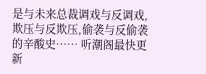是与未来总裁调戏与反调戏,欺压与反欺压,偷袭与反偷袭的辛酸史…… 听潮阁最快更新